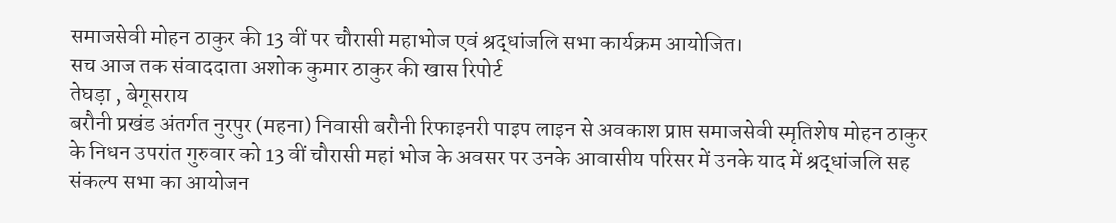समाजसेवी मोहन ठाकुर की 13 वीं पर चौरासी महाभोज एवं श्रद्धांजलि सभा कार्यक्रम आयोजित।
सच आज तक संवाददाता अशोक कुमार ठाकुर की खास रिपोर्ट
तेघड़ा , बेगूसराय
बरौनी प्रखंड अंतर्गत नुरपुर (महना) निवासी बरौनी रिफाइनरी पाइप लाइन से अवकाश प्राप्त समाजसेवी स्मृतिशेष मोहन ठाकुर के निधन उपरांत गुरुवार को 13 वीं चौरासी महां भोज के अवसर पर उनके आवासीय परिसर में उनके याद में श्रद्धांजलि सह संकल्प सभा का आयोजन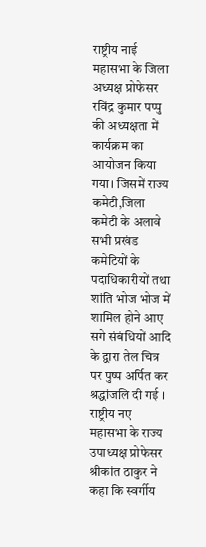राष्ट्रीय नाई महासभा के जिला अध्यक्ष प्रोफेसर रविंद्र कुमार पप्पु की अध्यक्षता में कार्यक्रम का आयोजन किया गया। जिसमें राज्य कमेटी,जिला कमेटी के अलावे सभी प्रखंड कमेटियों के पदाधिकारीयों तथा शांति भोज भोज में शामिल होने आए सगे संबंधियों आदि के द्वारा तेल चित्र पर पुष्प अर्पित कर श्रद्धांजलि दी गई । राष्ट्रीय नए महासभा के राज्य उपाध्यक्ष प्रोफेसर श्रीकांत ठाकुर ने कहा कि स्वर्गीय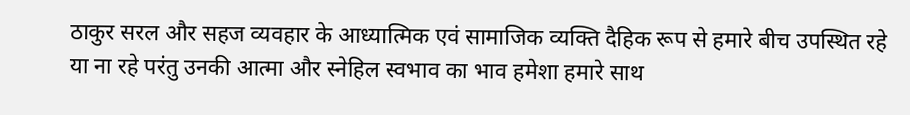ठाकुर सरल और सहज व्यवहार के आध्यात्मिक एवं सामाजिक व्यक्ति दैहिक रूप से हमारे बीच उपस्थित रहे या ना रहे परंतु उनकी आत्मा और स्नेहिल स्वभाव का भाव हमेशा हमारे साथ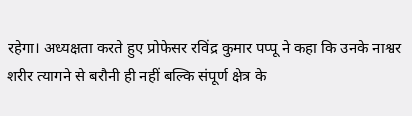रहेगा। अध्यक्षता करते हुए प्रोफेसर रविंद्र कुमार पप्पू ने कहा कि उनके नाश्वर शरीर त्यागने से बरौनी ही नहीं बल्कि संपूर्ण क्षेत्र के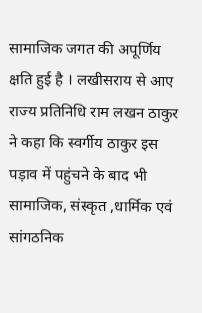सामाजिक जगत की अपूर्णिय क्षति हुई है । लखीसराय से आए राज्य प्रतिनिधि राम लखन ठाकुर ने कहा कि स्वर्गीय ठाकुर इस पड़ाव में पहुंचने के बाद भी सामाजिक, संस्कृत ,धार्मिक एवं सांगठनिक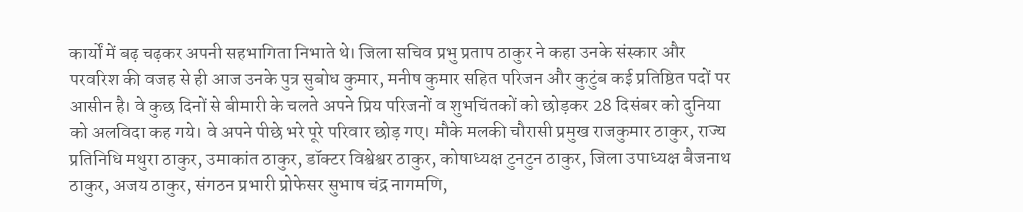कार्यों में बढ़ चढ़कर अपनी सहभागिता निभाते थे। जिला सचिव प्रभु प्रताप ठाकुर ने कहा उनके संस्कार और परवरिश की वजह से ही आज उनके पुत्र सुबोध कुमार, मनीष कुमार सहित परिजन और कुटुंब कई प्रतिष्ठित पदों पर आसीन है। वे कुछ दिनों से बीमारी के चलते अपने प्रिय परिजनों व शुभचिंतकों को छोड़कर 28 दिसंबर को दुनिया को अलविदा कह गये। वे अपने पीछे भरे पूरे परिवार छोड़ गए। मौके मलकी चौरासी प्रमुख राजकुमार ठाकुर, राज्य प्रतिनिधि मथुरा ठाकुर, उमाकांत ठाकुर, डॉक्टर विश्वेश्वर ठाकुर, कोषाध्यक्ष टुनटुन ठाकुर, जिला उपाध्यक्ष बैजनाथ ठाकुर, अजय ठाकुर, संगठन प्रभारी प्रोफेसर सुभाष चंद्र नागमणि,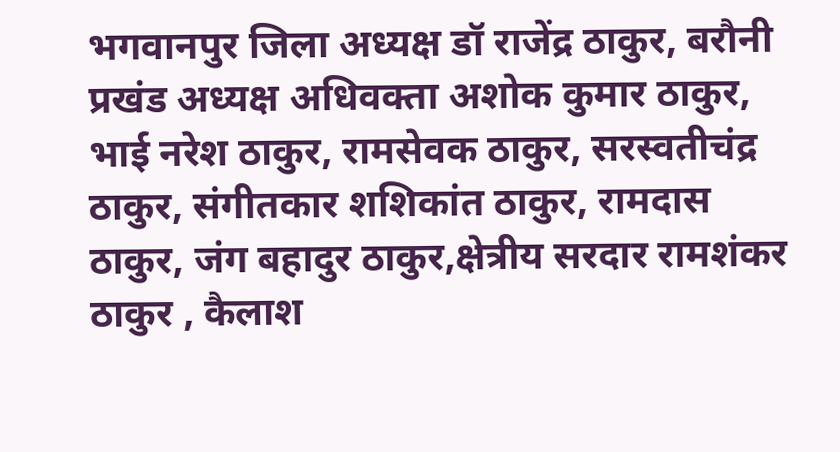भगवानपुर जिला अध्यक्ष डॉ राजेंद्र ठाकुर, बरौनी प्रखंड अध्यक्ष अधिवक्ता अशोक कुमार ठाकुर, भाई नरेश ठाकुर, रामसेवक ठाकुर, सरस्वतीचंद्र ठाकुर, संगीतकार शशिकांत ठाकुर, रामदास ठाकुर, जंग बहादुर ठाकुर,क्षेत्रीय सरदार रामशंकर ठाकुर , कैलाश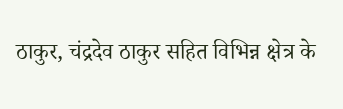ठाकुर, चंद्रदेव ठाकुर सहित विभिन्न क्षेत्र के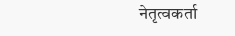नेतृत्वकर्ता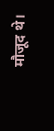मौजूद थे।